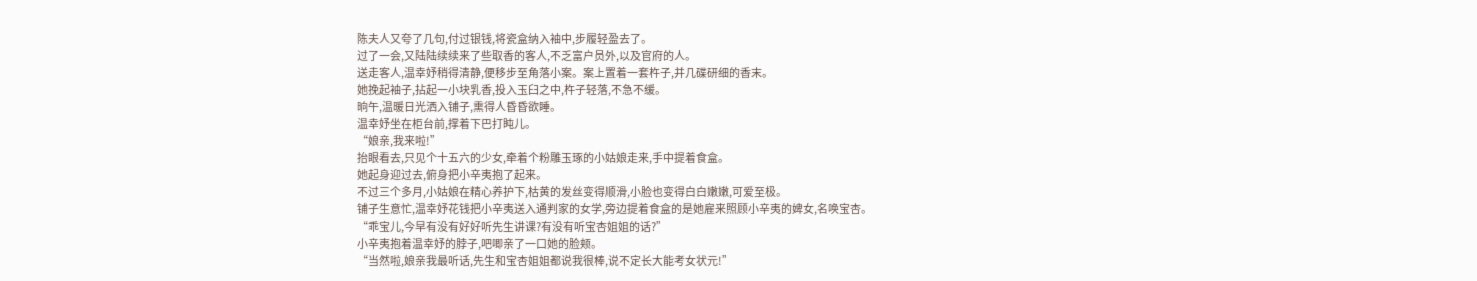陈夫人又夸了几句,付过银钱,将瓷盒纳入袖中,步履轻盈去了。
过了一会,又陆陆续续来了些取香的客人,不乏富户员外,以及官府的人。
送走客人,温幸妤稍得清静,便移步至角落小案。案上置着一套杵子,并几碟研细的香末。
她挽起袖子,拈起一小块乳香,投入玉臼之中,杵子轻落,不急不缓。
晌午,温暖日光洒入铺子,熏得人昏昏欲睡。
温幸妤坐在柜台前,撑着下巴打盹儿。
“娘亲,我来啦!”
抬眼看去,只见个十五六的少女,牵着个粉雕玉琢的小姑娘走来,手中提着食盒。
她起身迎过去,俯身把小辛夷抱了起来。
不过三个多月,小姑娘在精心养护下,枯黄的发丝变得顺滑,小脸也变得白白嫩嫩,可爱至极。
铺子生意忙,温幸妤花钱把小辛夷送入通判家的女学,旁边提着食盒的是她雇来照顾小辛夷的婢女,名唤宝杏。
“乖宝儿,今早有没有好好听先生讲课?有没有听宝杏姐姐的话?”
小辛夷抱着温幸妤的脖子,吧唧亲了一口她的脸颊。
“当然啦,娘亲我最听话,先生和宝杏姐姐都说我很棒,说不定长大能考女状元!”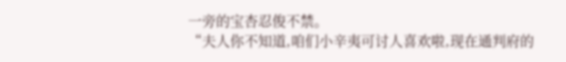一旁的宝杏忍俊不禁。
“夫人你不知道,咱们小辛夷可讨人喜欢啦,现在通判府的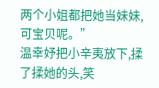两个小姐都把她当妹妹,可宝贝呢。”
温幸妤把小辛夷放下,揉了揉她的头,笑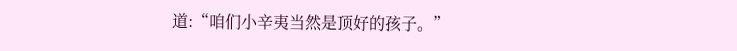道:“咱们小辛夷当然是顶好的孩子。”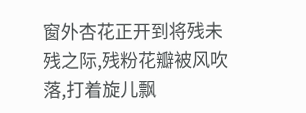窗外杏花正开到将残未残之际,残粉花瓣被风吹落,打着旋儿飘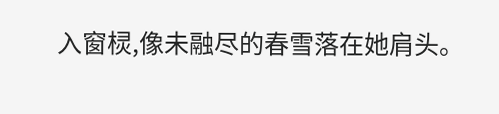入窗棂,像未融尽的春雪落在她肩头。